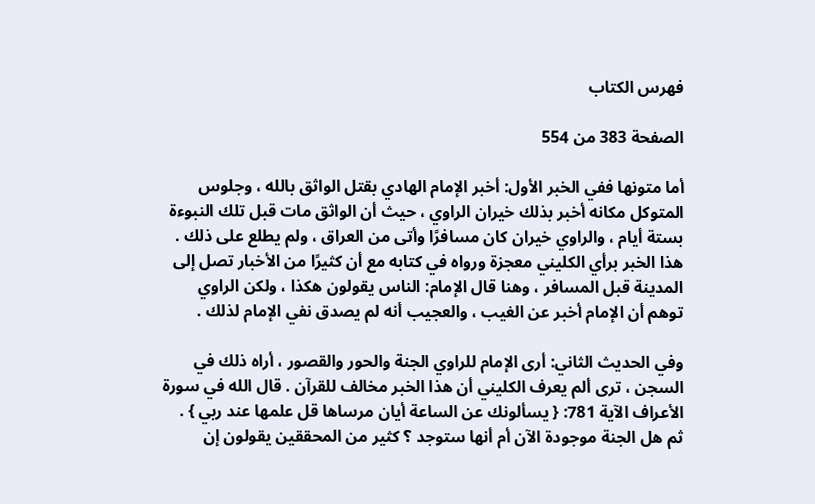فهرس الكتاب

الصفحة 383 من 554

أما متونها ففي الخبر الأول: أخبر الإمام الهادي بقتل الواثق بالله ، وجلوس المتوكل مكانه أخبر بذلك خيران الراوي ، حيث أن الواثق مات قبل تلك النبوءة بستة أيام ، والراوي خيران كان مسافرًا وأتى من العراق ، ولم يطلع على ذلك . هذا الخبر برأي الكليني معجزة ورواه في كتابه مع أن كثيرًا من الأخبار تصل إلى المدينة قبل المسافر ، وهنا قال الإمام: الناس يقولون هكذا ، ولكن الراوي توهم أن الإمام أخبر عن الغيب ، والعجيب أنه لم يصدق نفي الإمام لذلك .

وفي الحديث الثاني: أرى الإمام للراوي الجنة والحور والقصور ، أراه ذلك في السجن ، ترى ألم يعرف الكليني أن هذا الخبر مخالف للقرآن . قال الله في سورة الأعراف الآية 781: { يسألونك عن الساعة أيان مرساها قل علمها عند ربي } . ثم هل الجنة موجودة الآن أم أنها ستوجد ؟ كثير من المحققين يقولون إن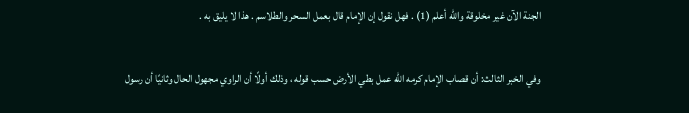الجنة الآن غير مخلوقة والله أعلم (1) . فهل نقول إن الإمام قال بعمل السحر والطلاسم . هذا لا يليق به .

وفي الخبر الثالث: أن قصاب الإمام كرمه الله عمل بطي الأرض حسب قوله ، وذلك أولًا أن الراوي مجهول الحال وثانيًا أن رسول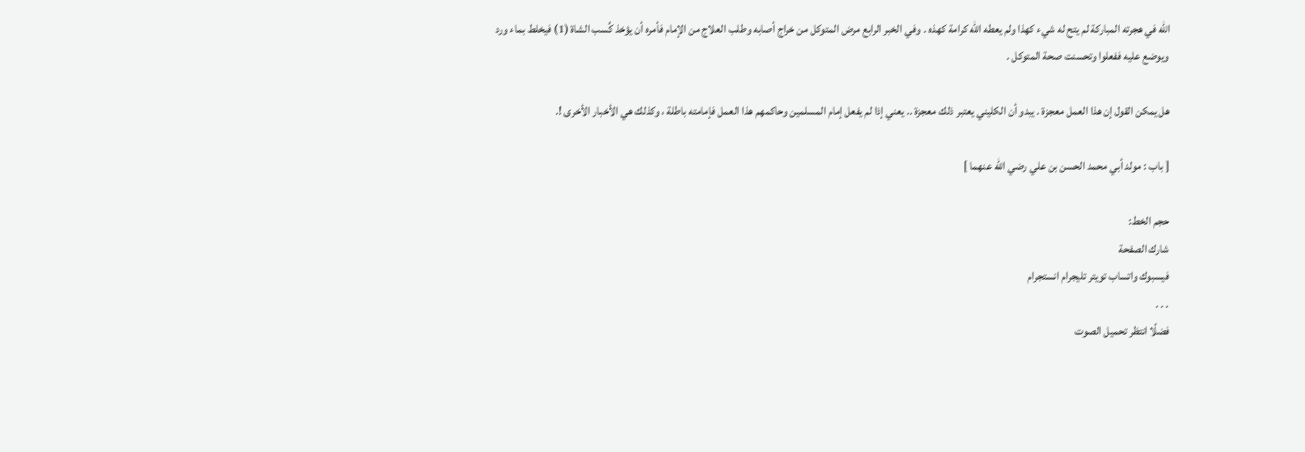الله في هجرته المباركة لم يتح له شيء كهذا ولم يعطه الله كرامة كهذه . وفي الخبر الرابع مرض المتوكل من خراج أصابه وطلب العلاج من الإمام فأمره أن يؤخذ كُسب الشاة (1) فيخلط بماء ورد ويوضع عليه ففعلوا وتحسنت صحة المتوكل .

هل يمكن القول إن هذا العمل معجزة . يبدو أن الكليني يعتبر ذلك معجزة .. يعني إذا لم يفعل إمام المسلمين وحاكمهم هذا العمل فإمامته باطلة ، وكذلك هي الأخبار الأخرى !.

[ باب : مولد أبي محمد الحسن بن علي رضي الله عنهما ]

حجم الخط:
شارك الصفحة
فيسبوك واتساب تويتر تليجرام انستجرام
. . .
فضلًا انتظر تحميل الصوت